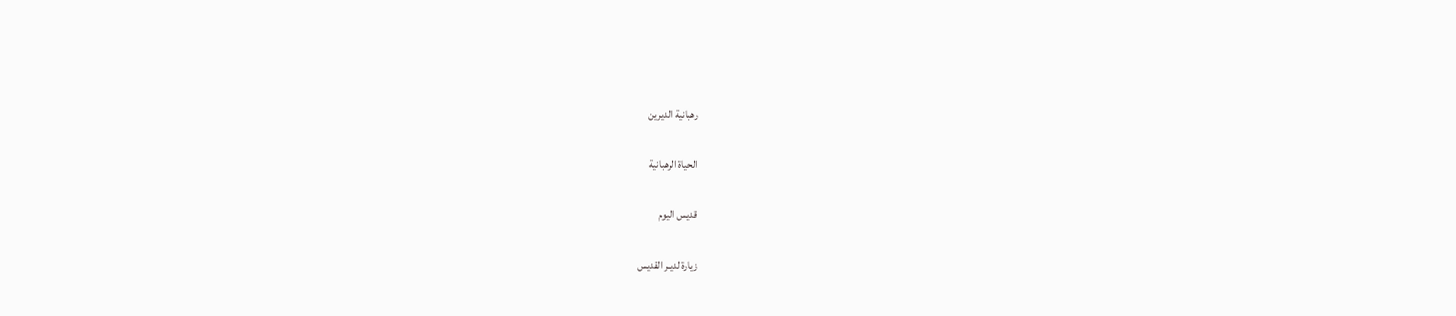رهبانية الديرين

الحياة الرهبانية

قديس اليوم

زيارة لديـر القديس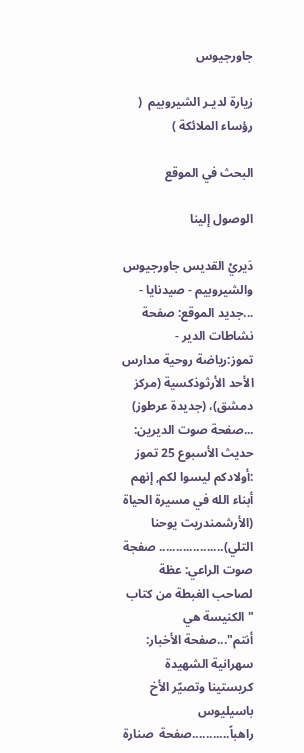جاورجيوس

زيارة لديـر الشيروبيم  ( رؤساء الملائكة )

البحث في الموقع

الوصول إلينا

دَيريْ القديس جاورجيوس والشيروبيم - صيدنايا - ...جديد الموقع: صفحة نشاطات الدير - تموز:رياضة روحية مدارس الأحد الأرثوذكسية (مركز دمشق)، (جديدة عرطوز) ...صفحة صوت الديرين: حديث الأسبوع 25 تموز :أولادكم ليسوا لكم, إنهم أبناء الله في مسيرة الحياة (الأرشمندريت يوحنا التلي)................... صفجة صوت الراعي: عظة لصاحب الغبطة من كتاب "الكنيسة هي أنتم"...صفحة الأخبار: سهرانية الشهيدة كريستينا وتصيّر الأخ باسيليوس راهباً...........صفحة  صنارة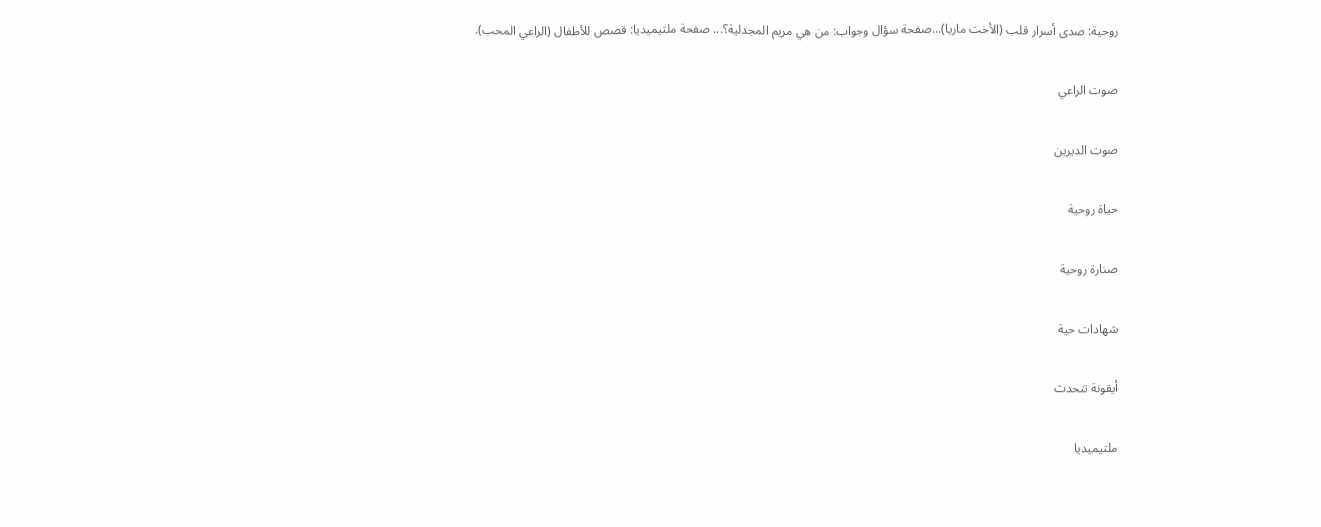روحية: صدى أسرار قلب (الأخت ماريا)...صفحة سؤال وجواب: من هي مريم المجدلية؟... صفحة ملتيميديا: قصص للأطفال (الراعي المحب).

صوت الراعي

صوت الديرين

حياة روحية

صنارة روحية

شهادات حية

أيقونة تتحدث

ملتيميديا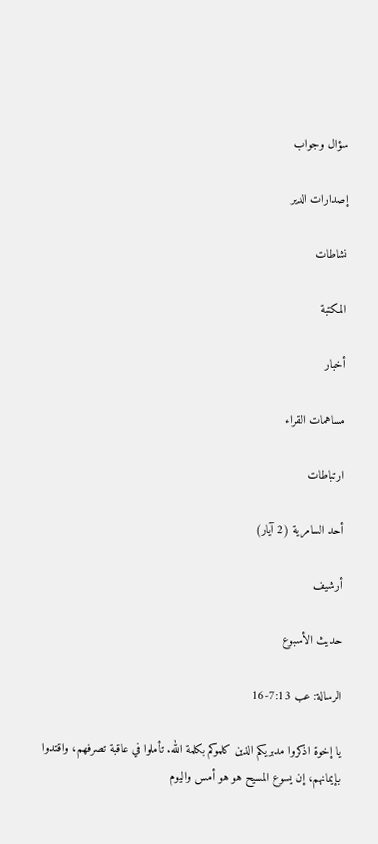سؤال وجواب

إصدارات الدير

نشاطات

المكتبة

أخبار

مساهمات القراء

ارتباطات

أحد السامرية (2 آيار)

أرشيف

حديث الأسبوع

الرسالة: عب 7:13-16

يا إخوة اذكروا مدبريكم الذين كلموكم بكلمة الله. تأملوا في عاقبة تصرفهم، واقتدوا بإيمانهم، إن يسوع المسيح هو هو أمس واليوم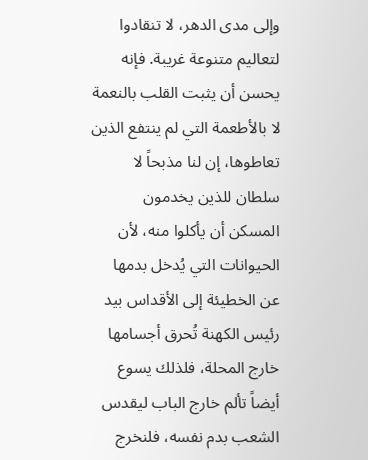وإلى مدى الدهر، لا تنقادوا لتعاليم متنوعة غريبة. فإنه يحسن أن يثبت القلب بالنعمة لا بالأطعمة التي لم ينتفع الذين تعاطوها، إن لنا مذبحاً لا سلطان للذين يخدمون المسكن أن يأكلوا منه، لأن الحيوانات التي يُدخل بدمها عن الخطيئة إلى الأقداس بيد رئيس الكهنة تُحرق أجسامها خارج المحلة، فلذلك يسوع أيضاً تألم خارج الباب ليقدس الشعب بدم نفسه، فلنخرج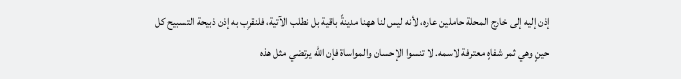إذن إليه إلى خارج المحلة حاملين عاره، لأنه ليس لنا ههنا مدينةً باقية بل نطلب الآتية، فلنقرِب به إذن ذبيحة التسبيح كل حينٍ وهي ثمر شفاهٍ معترفة لاسمه. لا تنسوا الإحسان والمواساة فإن الله يرتضي مثل هذه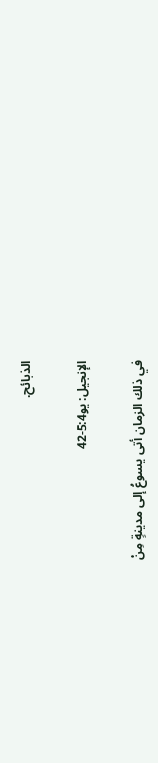الذبائح.

الإنجيل: يو5:4-42

في ذلك الزمان أتى يسوعُ إلى مدينةٍ مِنْ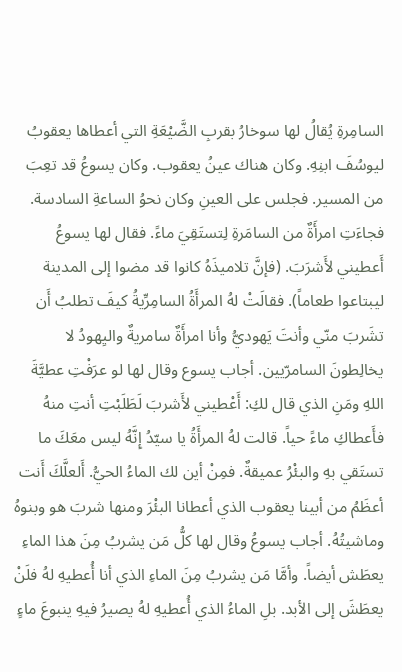السامِرةِ يُقالُ لها سوخارُ بقربِ الضَّيْعَةِ التي أعطاها يعقوبُ ليوسُفَ ابنِهِ. وكان هناك عينُ يعقوب. وكان يسوعُ قد تعِبَ من المسير. فجلس على العينِ وكان نحوُ الساعةِ السادسة. فجاءَتِ امرأَةٌ من السامَرةِ لِتستَقِيَ ماءً. فقال لها يسوعُ أَعطيني لأَشرَبَ. (فإنَّ تلاميذَهُ كانوا قد مضوا إلى المدينة ليبتاعوا طعاماً). فقالَتْ لهُ المرأَةُ السامِرِّيةُ كيفَ تطلبُ أَن تشَربَ منّي وأنتَ يَهوديُّ وأنا امرأَةٌ سامريةٌ واليِهودُ لا يخالِطونَ السامرّيين. أجاب يسوع وقال لها لو عرَفْتِ عطيَّةَ اللهِ ومَنِ الذي قال لكِ: أَعْطيني لأَشربَ لَطَلَبْتِ أنتِ منهُ فأَعطاكِ ماءً حياً. قالت لهُ المرأَةُ يا سيّدُ إِنَّهُ ليس معَكَ ما تستَقي بهِ والبئْرُ عميقةٌ. فمِنْ أين لك الماءُ الحيُّ. أَلعلَّكَ أَنت أعظَمُ من أبينا يعقوب الذي أعطانا البئْرَ ومنها شربَ هو وبنوهُ وماشيتُهُ. أجاب يسوعُ وقال لها كلُّ مَن يشربُ مِنَ هذا الماءِ يعطَش أيضاً. وأمَّا مَن يشربُ مِنَ الماءِ الذي أنا أُعطيهِ لهُ فلَنْ يعطَشَ إلى الأبد. بلِ الماءُ الذي أُعطيهِ لهُ يصيرُ فيهِ ينبوعَ ماءٍ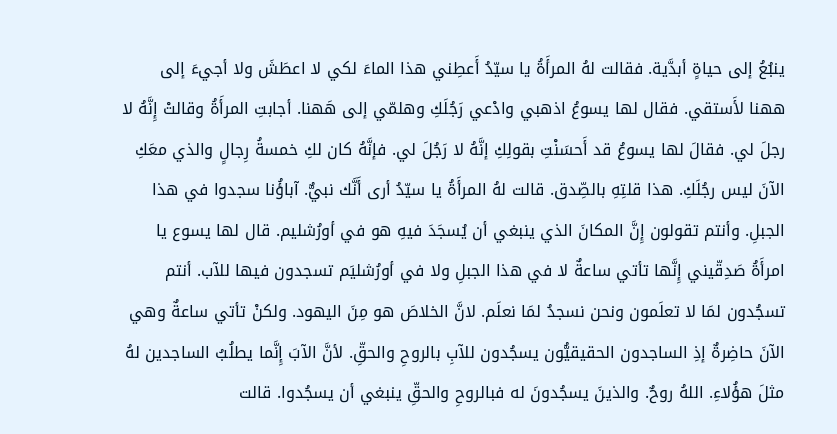ينبُعُ إلى حياةٍ أبدَّية. فقالت لهُ المرأَةُ يا سيّدُ أَعطِني هذا الماءَ لكي لا اعطَشَ ولا أجيءَ إلى ههنا لأَستقي. فقال لها يسوعُ اذهبي وادْعي رَجُلَكِ وهلمّي إلى هَهنا. أجابتِ المرأَةُ وقالتْ إِنَّهُ لا رجلَ لي. فقالَ لها يسوعُ قد أَحسَنْتِ بقولِكِ إنَّهُ لا رَجُلَ لي. فإنَّهُ كان لكِ خمسةُ رِجالٍ والذي معَكِ الآنَ ليس رجُلَكِ. هذا قلتِهِ بالصِّدق. قالت لهُ المرأَةُ يا سيّدُ أرى أَنَّك نبيٌّ. آباؤُنا سجدوا في هذا الجبلِ. وأنتم تقولون إِنَّ المكانَ الذي ينبغي أن يُسجَدَ فيهِ هو في أورُشليم. قال لها يسوع يا امرأَةُ صَدِقّيني إِنَّها تأتي ساعةٌ لا في هذا الجبلِ ولا في أورُشليَم تسجدون فيها للآب. أنتم تسجُدون لمَا لا تعلَمون ونحن نسجدُ لمَا نعلَم. لانَّ الخلاصَ هو مِنَ اليهود. ولكنْ تأتي ساعةٌ وهي الآنَ حاضِرةٌ إذِ الساجدون الحقيقيُّون يسجُدون للآبِ بالروحِ والحقِّ. لأنَّ الآبَ إِنَّما يطلُبُ الساجدين لهُ مثلَ هؤُلاءِ. اللهُ روحٌ. والذينَ يسجُدونَ له فبالروحِ والحقِّ ينبغي أن يسجُدوا. قالت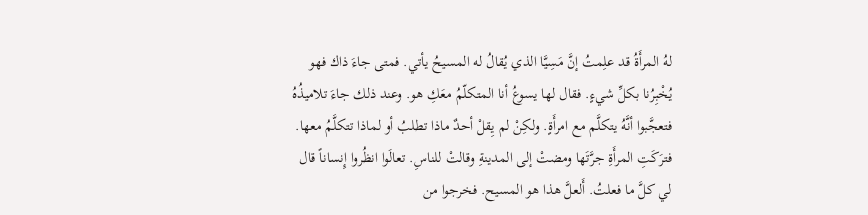لهُ المرأَةُ قد علِمتُ إنَّ مَسِيَّا الذي يُقالُ له المسيحُ يأتي. فمتى جاءَ ذاك فهو يُخْبِرُنا بكلِّ شيءٍ. فقال لها يسوعُ أنا المتكلّمُ معَكِ هو. وعند ذلك جاءَ تلاميذُهُ فتعجَّبوا أنَّهُ يتكلَّم مع امرأَةٍ. ولكِنْ لم يِقلْ أحدٌ ماذا تطلبُ أو لماذا تتكلَّمُ معها. فترَكَتِ المرأَةِ جرَّتَها ومضتْ إلى المدينةِ وقالتْ للناسِ. تعالَوا انظُروا إِنساناً قال لي كلَّ ما فعلتُ. أَلعلَّ هذا هو المسيح. فخرجوا من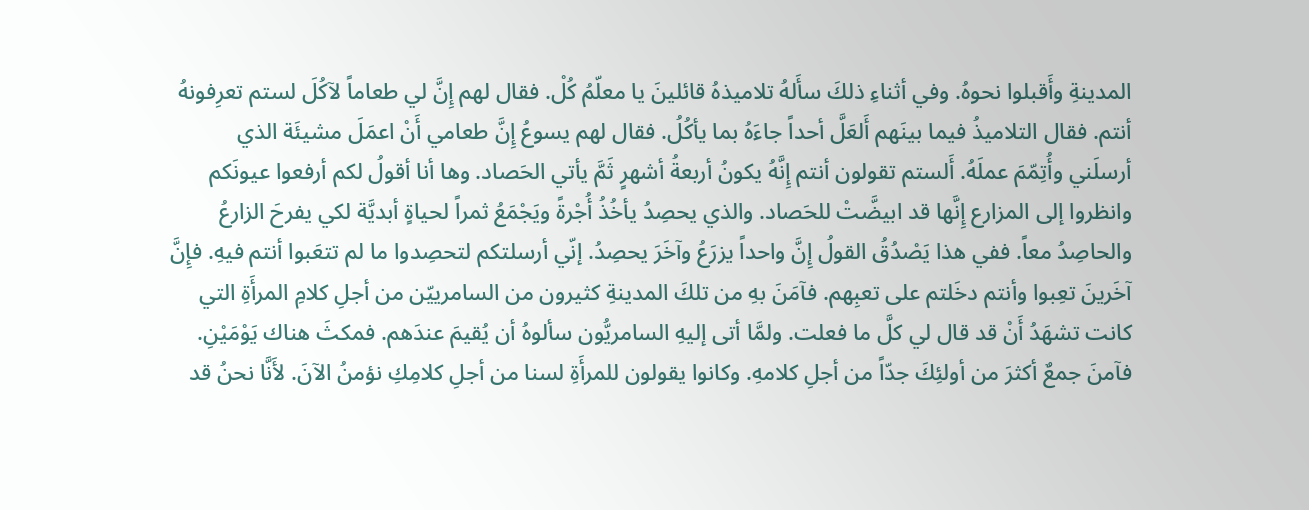المدينةِ وأَقبلوا نحوهُ. وفي أثناءِ ذلكَ سأَلهُ تلاميذهُ قائلينَ يا معلّمُ كُلْ. فقال لهم إِنَّ لي طعاماً لآكُلَ لستم تعرِفونهُ أنتم. فقال التلاميذُ فيما بينَهم أَلعَلَّ أحداً جاءَهُ بما يأكُلُ. فقال لهم يسوعُ إِنَّ طعامي أَنْ اعمَلَ مشيئَة الذي أرسلَني وأُتِمّمَ عملَهُ. أَلستم تقولون أنتم إِنَّهُ يكونُ أربعةُ أشهرٍ ثَمَّ يأتي الحَصاد. وها أنا أقولُ لكم أرفعوا عيونَكم وانظروا إلى المزارع إِنَّها قد ابيضَّتْ للحَصاد. والذي يحصِدُ يأخُذُ أُجْرةً ويَجْمَعُ ثمراً لحياةٍ أبديَّة لكي يفرحَ الزارعُ والحاصِدُ معاً. ففي هذا يَصْدُقُ القولُ إِنَّ واحداً يزرَعُ وآخَرَ يحصِدُ. إنّي أرسلتكم لتحصِدوا ما لم تتعَبوا أنتم فيهِ. فإِنَّ آخَرينَ تعِبوا وأنتم دخَلتم على تعبِهم. فآمَنَ بهِ من تلكَ المدينةِ كثيرون من السامرييّن من أجلِ كلامِ المرأَةِ التي كانت تشهَدُ أَنْ قد قال لي كلَّ ما فعلت. ولمَّا أتى إليهِ السامريُّون سألوهُ أن يُقيمَ عندَهم. فمكثَ هناك يَوْمَيْنِ. فآمنَ جمعٌ أكثرَ من أولئِكَ جدّاً من أجلِ كلامهِ. وكانوا يقولون للمرأَةِ لسنا من أجلِ كلامِكِ نؤمنُ الآنَ. لأَنَّا نحنُ قد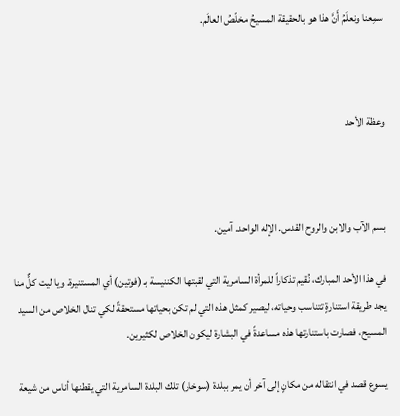سمِعنا ونعلَمُ أَنَّ هذا هو بالحقيقة المسيحُ مخلّصُ العالَم.



وعظة الأحد



بسم الآب والابن والروح القدس. الإله الواحد. آمين.

في هذا الأحد المبارك، نُقيم تذكاراً للمرأة السامرية التي لقبتها الكننيسة بـ (فوتين) أي المستنيرة. ويا ليت كلٌّ منا يجد طريقة استنارةٍ تتناسب وحياته، ليصير كمثل هذه التي لم تكن بحياتها مستحقةً لكي تنال الخلاص من السيد المسيح، فصارت باستنارتها هذه مساعدةً في البشارة ليكون الخلاص لكثيرين.

يسوع قصد في انتقاله من مكانٍ إلى آخر أن يمر ببلدة (سوخار) تلك البلدة السامرية التي يقطنها أناس من شيعة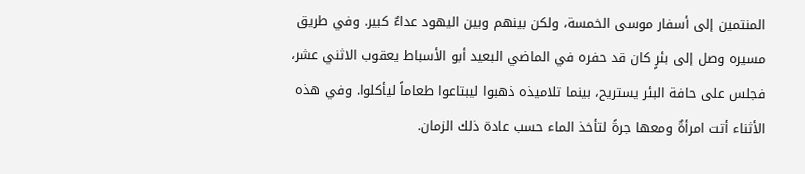المنتمين إلى أسفار موسى الخمسة، ولكن بينهم وبين اليهود عداءٌ كبير. وفي طريق مسيره وصل إلى بئرٍ كان قد حفره في الماضي البعيد أبو الأسباط يعقوب الاثني عشر، فجلس على حافة البئر يستريح، بينما تلاميذه ذهبوا ليبتاعوا طعاماً ليأكلوا. وفي هذه الأثناء أتت امرأةٌ ومعها جرةً لتأخذ الماء حسب عادة ذلك الزمان.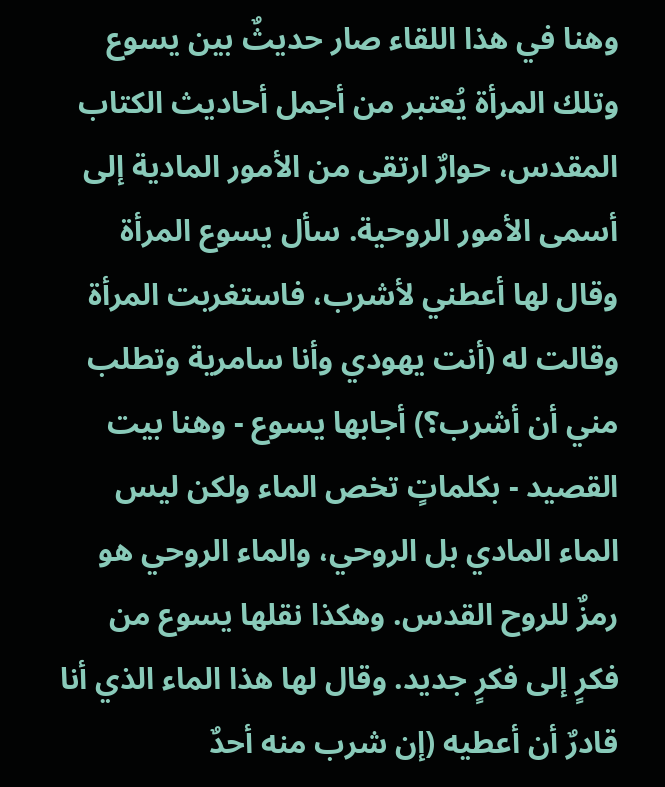وهنا في هذا اللقاء صار حديثٌ بين يسوع وتلك المرأة يُعتبر من أجمل أحاديث الكتاب المقدس، حوارٌ ارتقى من الأمور المادية إلى أسمى الأمور الروحية. سأل يسوع المرأة وقال لها أعطني لأشرب، فاستغربت المرأة وقالت له (أنت يهودي وأنا سامرية وتطلب مني أن أشرب؟) أجابها يسوع - وهنا بيت القصيد - بكلماتٍ تخص الماء ولكن ليس الماء المادي بل الروحي، والماء الروحي هو رمزٌ للروح القدس. وهكذا نقلها يسوع من فكرٍ إلى فكرٍ جديد. وقال لها هذا الماء الذي أنا قادرٌ أن أعطيه (إن شرب منه أحدٌ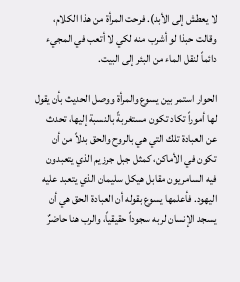لا يعطش إلى الأبد). فرحت المرأة من هذا الكلام، وقالت حبذا لو أشرب منه لكي لا أتعب في المجيء دائماً لنقل الماء من البئر إلى البيت.

الحوار استمر بين يسوع والمرأة ووصل الحديث بأن يقول لها أموراً تكاد تكون مستغربةً بالنسبة إليها، تحدث عن العبادة تلك التي هي بالروح والحق بدلاً من أن تكون في الأماكن، كمثل جبل جرزيم الذي يتعبدون فيه السامريون مقابل هيكل سليمان الذي يتعبد عليه اليهود. فأعلمها يسوع بقوله أن العبادة الحق هي أن يسجد الإنسان لربه سجوداً حقيقياً، والرب هنا حاضرٌ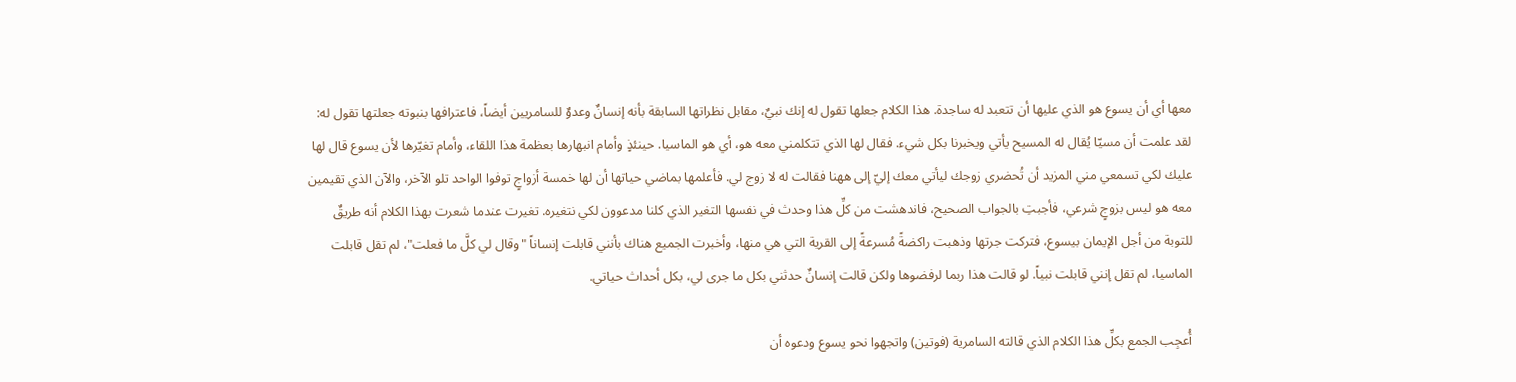معها أي أن يسوع هو الذي عليها أن تتعبد له ساجدة. هذا الكلام جعلها تقول له إنك نبيٌ، مقابل نظراتها السابقة بأنه إنسانٌ وعدوٌ للسامريين أيضاً، فاعترافها بنبوته جعلتها تقول له: لقد علمت أن مسيّا يُقال له المسيح يأتي ويخبرنا بكل شيء. فقال لها الذي تتكلمني معه هو، أي هو الماسيا. حينئذٍ وأمام انبهارها بعظمة هذا اللقاء، وأمام تغيّرها لأن يسوع قال لها عليك لكي تسمعي مني المزيد أن تُحضري زوجك ليأتي معك إليّ إلى ههنا فقالت له لا زوج لي. فأعلمها بماضي حياتها أن لها خمسة أزواجٍ توفوا الواحد تلو الآخر، والآن الذي تقيمين معه هو ليس بزوجٍ شرعي، فأجبتِ بالجواب الصحيح، فاندهشت من كلِّ هذا وحدث في نفسها التغير الذي كلنا مدعوون لكي نتغيره. تغيرت عندما شعرت بهذا الكلام أنه طريقٌ للتوبة من أجل الإيمان بيسوع، فتركت جرتها وذهبت راكضةً مُسرعةً إلى القرية التي هي منها، وأخبرت الجميع هناك بأنني قابلت إنساناً "وقال لي كلَّ ما فعلت"، لم تقل قابلت الماسيا، لم تقل إنني قابلت نبياً. لو قالت هذا ربما لرفضوها ولكن قالت إنسانٌ حدثني بكل ما جرى لي، بكل أحداث حياتي.

أُعجِب الجمع بكلِّ هذا الكلام الذي قالته السامرية (فوتين) واتجهوا نحو يسوع ودعوه أن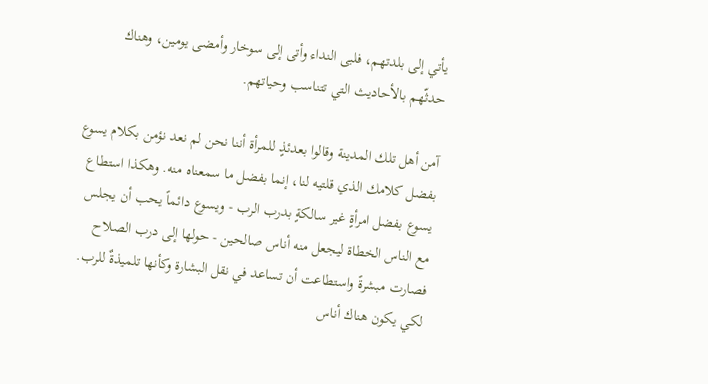يأتي إلى بلدتهم، فلبى النداء وأتى إلى سوخار وأمضى يومين، وهناك حدثّهم بالأحاديث التي تتناسب وحياتهم.

آمن أهل تلك المدينة وقالوا بعدئذٍ للمرأة أننا نحن لم نعد نؤمن بكلام يسوع بفضل كلامك الذي قلتيه لنا، إنما بفضل ما سمعناه منه. وهكذا استطاع يسوع بفضل امرأةٍ غير سالكةٍ بدرب الرب - ويسوع دائماً يحب أن يجلس مع الناس الخطاة ليجعل منه أناس صالحين - حولها إلى درب الصلاح فصارت مبشرةً واستطاعت أن تساعد في نقل البشارة وكأنها تلميذةٌ للرب. لكي يكون هناك أناس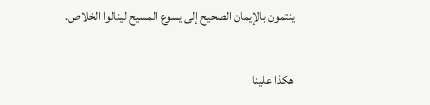ينتمون بالإيمان الصحيح إلى يسوع المسيح لينالوا الخلاص.

هكذا علينا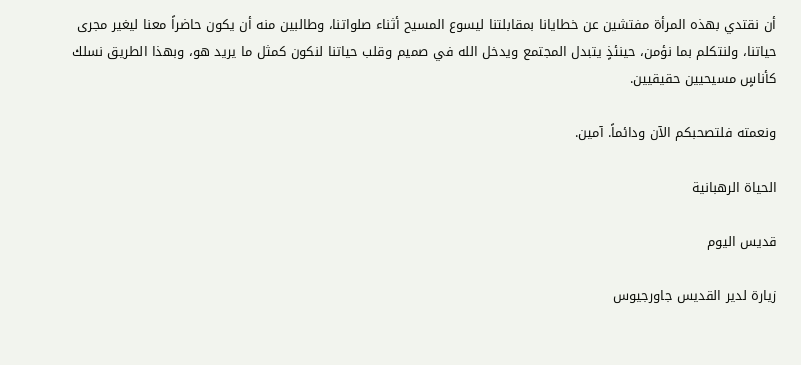أن نقتدي بهذه المرأة مفتشين عن خطايانا بمقابلتنا ليسوع المسيح أثناء صلواتنا، وطالبين منه أن يكون حاضراً معنا ليغير مجرى حياتنا، ولنتكلم بما نؤمن، حينئذٍ يتبدل المجتمع ويدخل الله في صميم وقلب حياتنا لنكون كمثل ما يريد هو، وبهذا الطريق نسلك كأناسٍ مسيحيين حقيقيين.

ونعمته فلتصحبكم الآن ودائماً. آمين.

الحياة الرهبانية

قديس اليوم

زيارة لدير القديس جاورجيوس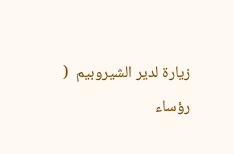زيارة لدير الشيروبيم  ( رؤساء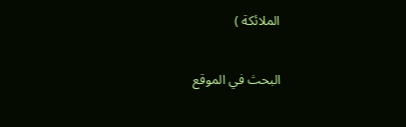الملائكة )

البحث في الموقع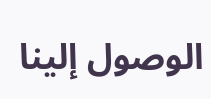الوصول إلينا